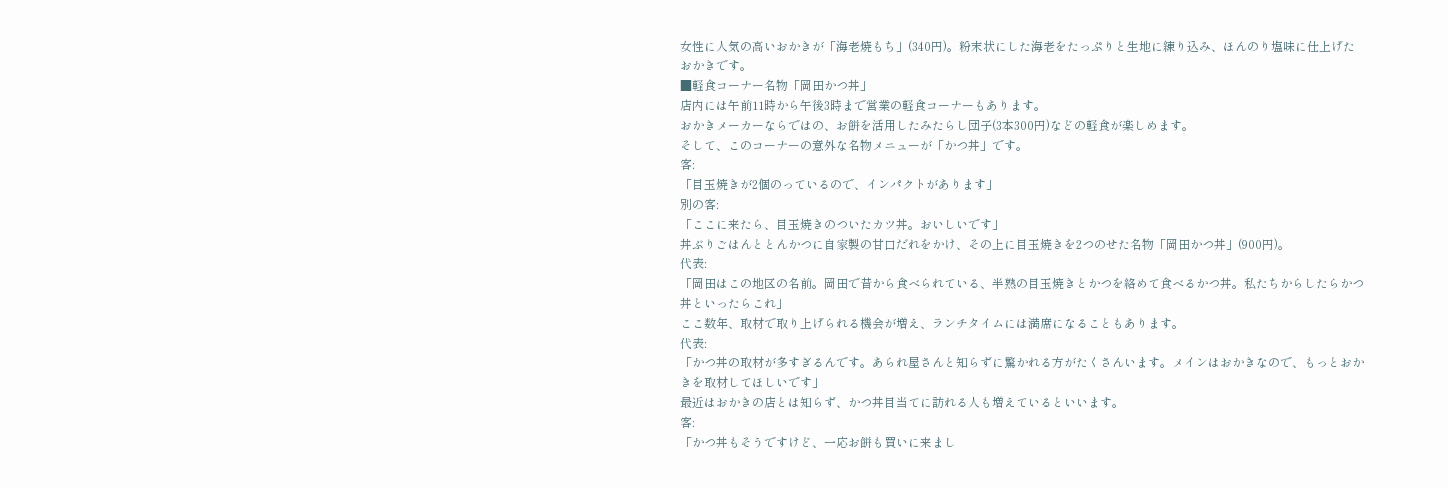女性に人気の高いおかきが「海老焼もち」(340円)。粉末状にした海老をたっぷりと生地に練り込み、ほんのり塩味に仕上げたおかきです。
■軽食コーナー名物「岡田かつ丼」
店内には午前11時から午後3時まで営業の軽食コーナーもあります。
おかきメーカーならではの、お餅を活用したみたらし団子(3本300円)などの軽食が楽しめます。
そして、このコーナーの意外な名物メニューが「かつ丼」です。
客:
「目玉焼きが2個のっているので、インパクトがあります」
別の客:
「ここに来たら、目玉焼きのついたカツ丼。おいしいです」
丼ぶりごはんととんかつに自家製の甘口だれをかけ、その上に目玉焼きを2つのせた名物「岡田かつ丼」(900円)。
代表:
「岡田はこの地区の名前。岡田で昔から食べられている、半熟の目玉焼きとかつを絡めて食べるかつ丼。私たちからしたらかつ丼といったらこれ」
ここ数年、取材で取り上げられる機会が増え、ランチタイムには満席になることもあります。
代表:
「かつ丼の取材が多すぎるんです。あられ屋さんと知らずに驚かれる方がたくさんいます。メインはおかきなので、もっとおかきを取材してほしいです」
最近はおかきの店とは知らず、かつ丼目当てに訪れる人も増えているといいます。
客:
「かつ丼もそうですけど、一応お餅も買いに来まし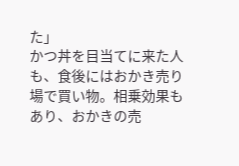た」
かつ丼を目当てに来た人も、食後にはおかき売り場で買い物。相乗効果もあり、おかきの売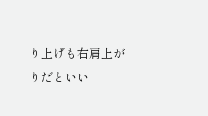り上げも右肩上がりだといい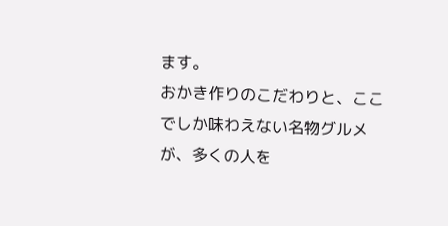ます。
おかき作りのこだわりと、ここでしか味わえない名物グルメが、多くの人を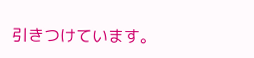引きつけています。